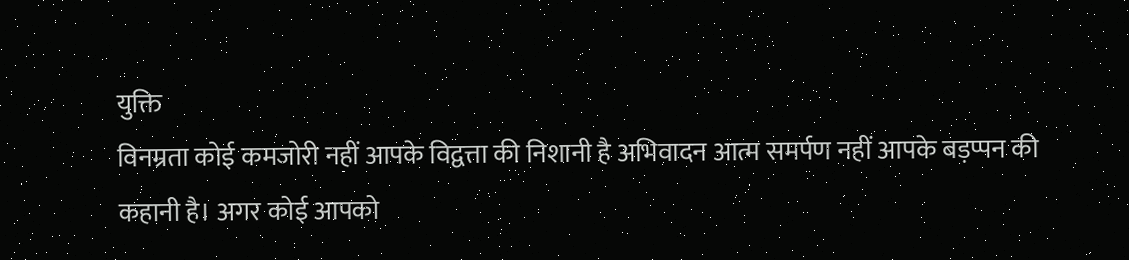युक्ति
विनम्रता कोई कमजोरी नहीं आपके विद्वत्ता की निशानी है अभिवादन आत्म समर्पण नहीं आपके बड़प्पन की कहानी है। अगर कोई आपको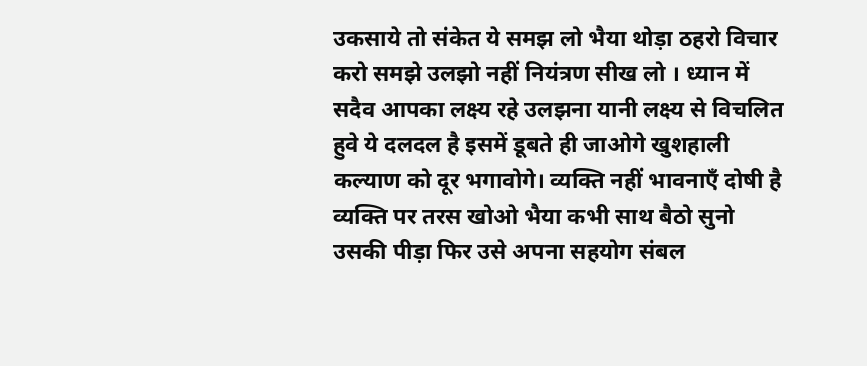उकसाये तो संकेत ये समझ लो भैया थोड़ा ठहरो विचार करो समझे उलझो नहीं नियंत्रण सीख लो । ध्यान में सदैव आपका लक्ष्य रहे उलझना यानी लक्ष्य से विचलित हुवे ये दलदल है इसमें डूबते ही जाओगे खुशहाली कल्याण को दूर भगावोगे। व्यक्ति नहीं भावनाएँ दोषी है व्यक्ति पर तरस खोओ भैया कभी साथ बैठो सुनो उसकी पीड़ा फिर उसे अपना सहयोग संबल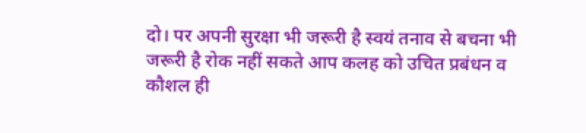दो। पर अपनी सुरक्षा भी जरूरी है स्वयं तनाव से बचना भी जरूरी है रोक नहीं सकते आप कलह को उचित प्रबंधन व कौशल ही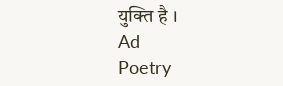युक्ति है ।
Ad
Poetry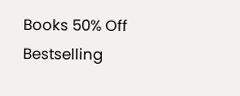Books 50% Off
Bestselling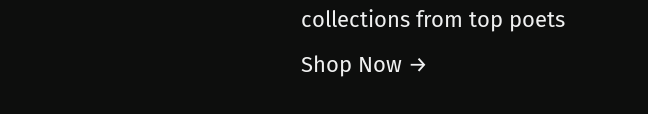collections from top poets
Shop Now →